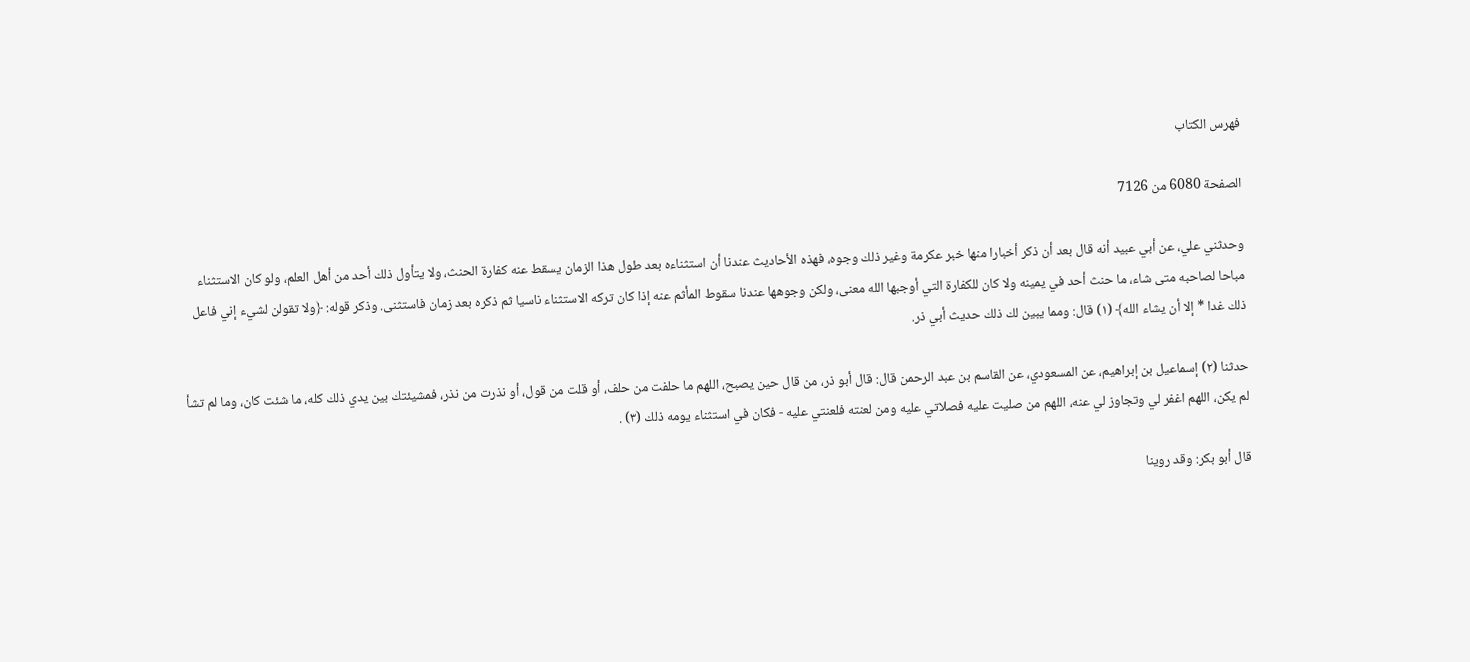فهرس الكتاب

الصفحة 6080 من 7126

وحدثني علي، عن أبي عبيد أنه قال بعد أن ذكر أخبارا منها خبر عكرمة وغير ذلك وجوه، فهذه الأحاديث عندنا أن استثناءه بعد طول هذا الزمان يسقط عنه كفارة الحنث، ولا يتأول ذلك أحد من أهل العلم، ولو كان الاستثناء مباحا لصاحبه متى شاء، ما حنث أحد في يمينه ولا كان للكفارة التي أوجبها الله معنى، ولكن وجوهها عندنا سقوط المأثم عنه إذا كان تركه الاستثناء ناسيا ثم ذكره بعد زمان فاستثنى. وذكر قوله: ﴿ولا تقولن لشيء إني فاعل ذلك غدا * إلا أن يشاء الله﴾ (١) قال: ومما يبين لك ذلك حديث أبي ذر.

حدثنا (٢) إسماعيل بن إبراهيم، عن المسعودي، عن القاسم بن عبد الرحمن قال: قال أبو ذر، من قال حين يصبح، اللهم ما حلفت من حلف، أو قلت من قول، أو نذرت من نذر، فمشيئتك بين يدي ذلك كله، ما شئت كان، وما لم تشأ لم يكن، اللهم اغفر لي وتجاوز لي عنه، اللهم من صليت عليه فصلاتي عليه ومن لعنته فلعنتي عليه - فكان في استثناء يومه ذلك (٣) .

قال أبو بكر: وقد روينا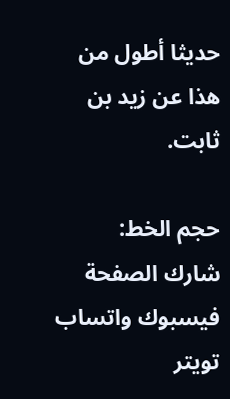حديثا أطول من هذا عن زيد بن ثابت.

حجم الخط:
شارك الصفحة
فيسبوك واتساب تويتر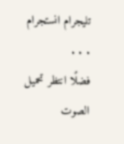تليجرام انستجرام
. . .
فضلًا انتظر تحميل الصوت